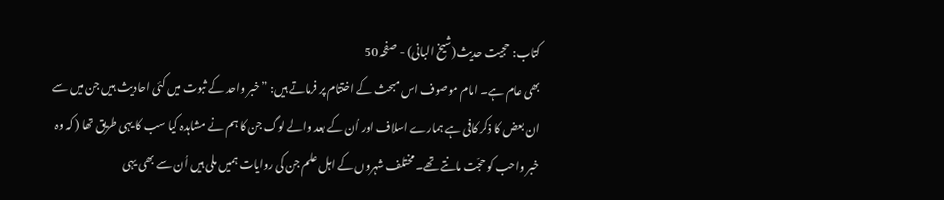کتاب: حجیت حدیث(شیخ البانی) - صفحہ 50
بھی عام ہے۔ امام موصوف اس مبحث کے اختتام پر فرماتے ہیں: ”خبر واحد کے ثبوت میں کئی احادیث ہیں جن میں سے ان بعض کا ذکر کافی ہے ہمارے اسلاف اور اُن کے بعد والے لوگ جن کا ہم نے مشاہدہ کیا سب کا یہی طریق تھا ( کہ وہ خبر واحب کو حجّت مانتے تھے۔ مختلف شہروں کے اہل علم جن کی روایات ہمیں ملی ہیں اُن سے بھی یہی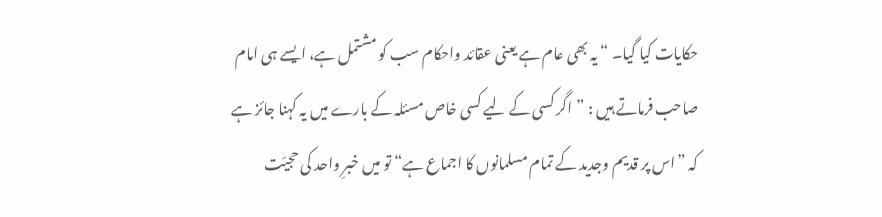حکایات کیا گیا۔ “ یہ بھی عام ہے یعنی عقائد واحکام سب کو مشتمل ہے، ایسے ہی امام صاحب فرماتے ہیں : ”اگر کسی کے لیے کسی خاص مسئلہ کے بارے میں یہ کہنا جائز ہے کہ ”اس پر قدیم وجدید کے تمام مسلمانوں کا اجماع ہے“ تو میں خبرِ واحد کی حجیّت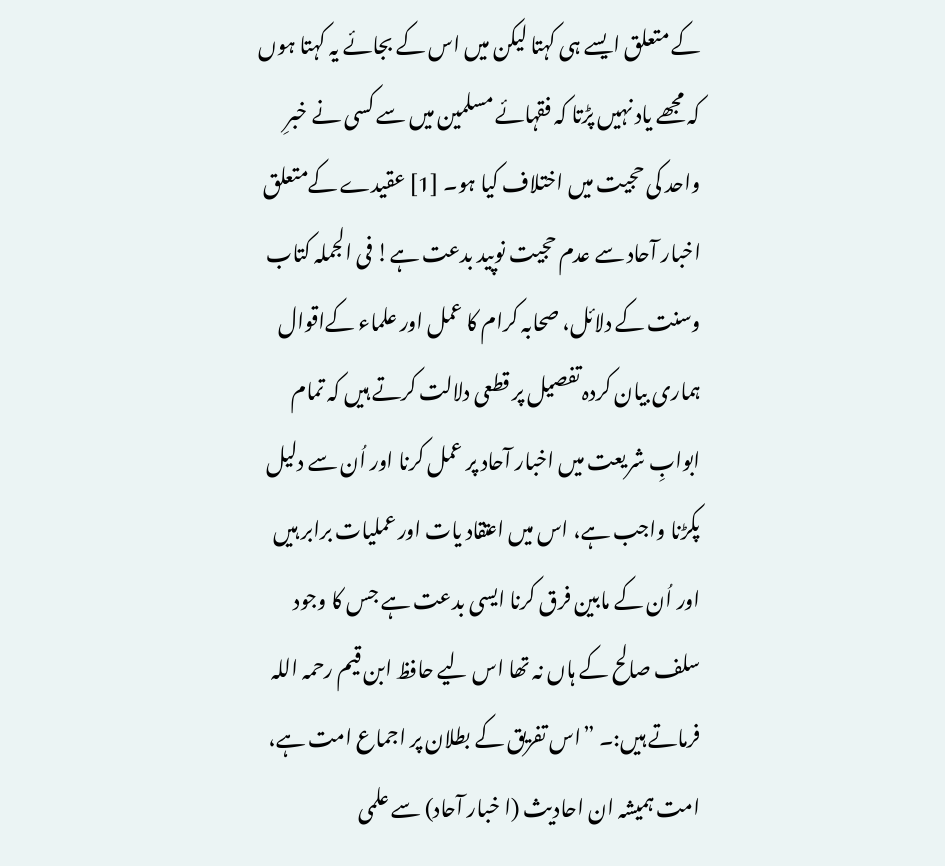کے متعلق ایسے ہی کہتا لیکن میں اس کے بجائے یہ کہتا ہوں کہ مجھے یاد نہیں پڑتا کہ فقہائے مسلمین میں سے کسی نے خبرِ واحد کی حجیت میں اختلاف کیا ہو۔ [1] عقیدے کےمتعلق اخبار آحاد سے عدم حجیت نوپید بدعت ہے! فی الجملہ کتاب وسنت کے دلائل، صحابہ کرام کا عمل اور علماء کےاقوال ہماری بیان کردہ تفصیل پر قطعی دلالت کرتے ہیں کہ تمام ابوابِ شریعت میں اخبار آحاد پر عمل کرنا اور اُن سے دلیل پکڑنا واجب ہے، اس میں اعتقاد یات اور عملیات برابر ہیں اور اُن کے مابین فرق کرنا ایسی بدعت ہے جس کا وجود سلف صالح کے ہاں نہ تھا اس لیے حافظ ابن قیم رحمہ اللہ فرماتے ہیں:۔ ”اس تفریق کے بطلان پر اجماع امت ہے، امت ہمیشہ ان احادیث (ا خبار آحاد) سے علمی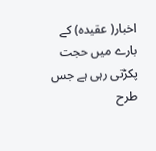اخبار( عقیدہ) کے بارے میں حجت پکڑتی رہی ہے جس طرح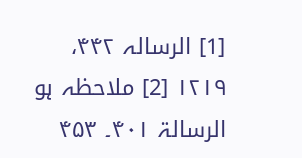[1] الرسالہ ۴۴۲، ۱۲۱۹ [2] ملاحظہ ہو الرسالۃ ۴۰۱۔ ۴۵۳